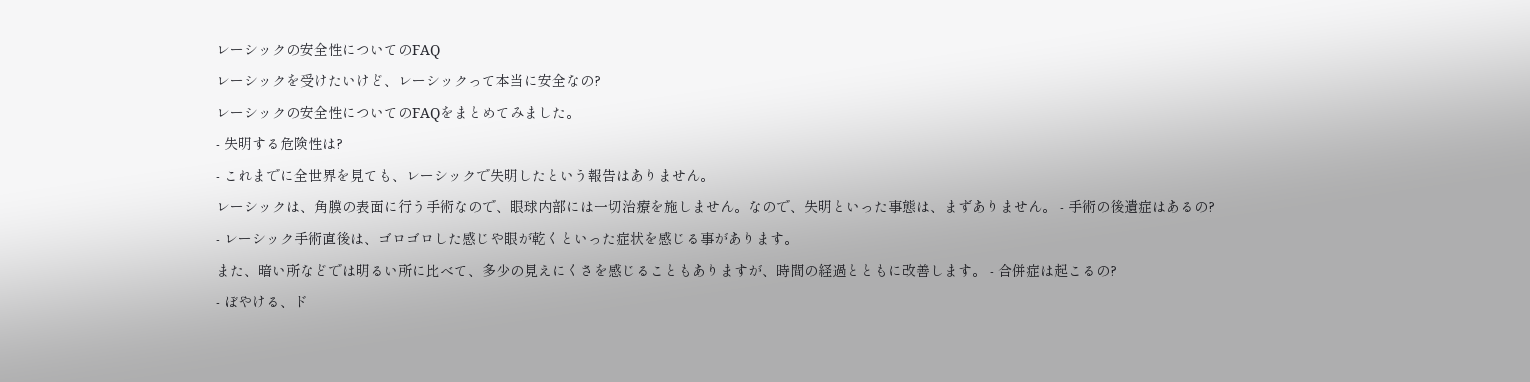レーシックの安全性についてのFAQ
レーシックを受けたいけど、レーシックって本当に安全なの?
レーシックの安全性についてのFAQをまとめてみました。
- 失明する危険性は?
- これまでに全世界を見ても、レーシックで失明したという報告はありません。
レーシックは、角膜の表面に行う手術なので、眼球内部には一切治療を施しません。なので、失明といった事態は、まずありません。 - 手術の後遺症はあるの?
- レーシック手術直後は、ゴロゴロした感じや眼が乾くといった症状を感じる事があります。
また、暗い所などでは明るい所に比べて、多少の見えにくさを感じることもありますが、時間の経過とともに改善します。 - 合併症は起こるの?
- ぼやける、ド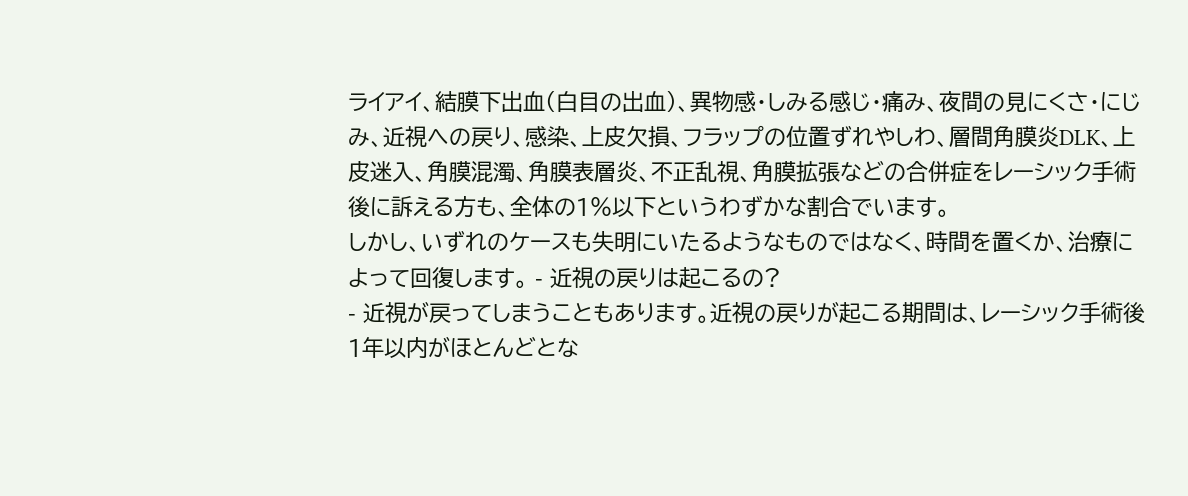ライアイ、結膜下出血(白目の出血)、異物感・しみる感じ・痛み、夜間の見にくさ・にじみ、近視への戻り、感染、上皮欠損、フラップの位置ずれやしわ、層間角膜炎DLK、上皮迷入、角膜混濁、角膜表層炎、不正乱視、角膜拡張などの合併症をレーシック手術後に訴える方も、全体の1%以下というわずかな割合でいます。
しかし、いずれのケースも失明にいたるようなものではなく、時間を置くか、治療によって回復します。 - 近視の戻りは起こるの?
- 近視が戻ってしまうこともあります。近視の戻りが起こる期間は、レーシック手術後1年以内がほとんどとな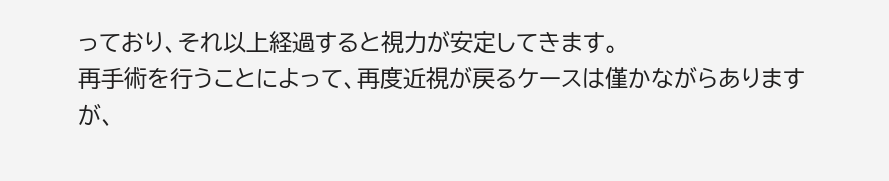っており、それ以上経過すると視力が安定してきます。
再手術を行うことによって、再度近視が戻るケースは僅かながらありますが、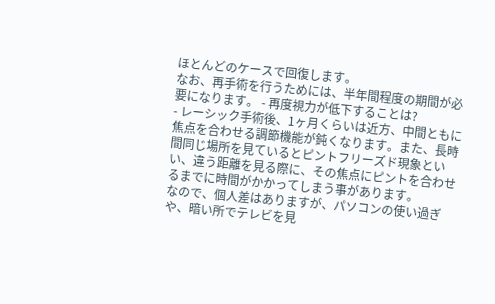ほとんどのケースで回復します。
なお、再手術を行うためには、半年間程度の期間が必要になります。 - 再度視力が低下することは?
- レーシック手術後、1ヶ月くらいは近方、中間ともに焦点を合わせる調節機能が鈍くなります。また、長時間同じ場所を見ているとピントフリーズド現象といい、違う距離を見る際に、その焦点にピントを合わせるまでに時間がかかってしまう事があります。
なので、個人差はありますが、パソコンの使い過ぎや、暗い所でテレビを見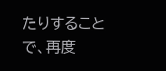たりすることで、再度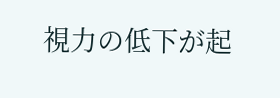視力の低下が起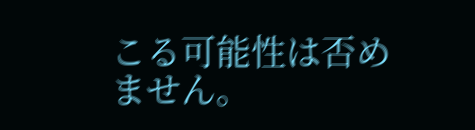こる可能性は否めません。